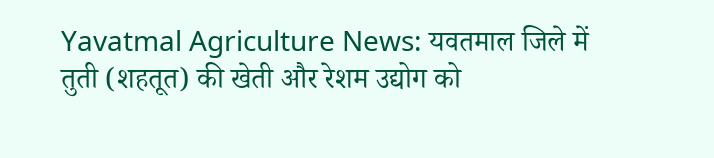Yavatmal Agriculture News: यवतमाल जिले में तुती (शहतूत) की खेती और रेशम उद्योग को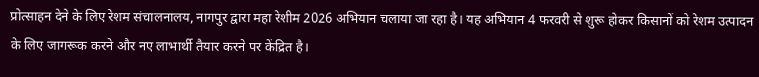प्रोत्साहन देने के लिए रेशम संचालनालय, नागपुर द्वारा महा रेशीम 2026 अभियान चलाया जा रहा है। यह अभियान 4 फरवरी से शुरू होकर किसानों को रेशम उत्पादन के लिए जागरूक करने और नए लाभार्थी तैयार करने पर केंद्रित है।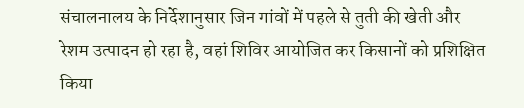संचालनालय के निर्देशानुसार जिन गांवों में पहले से तुती की खेती और रेशम उत्पादन हो रहा है, वहां शिविर आयोजित कर किसानों को प्रशिक्षित किया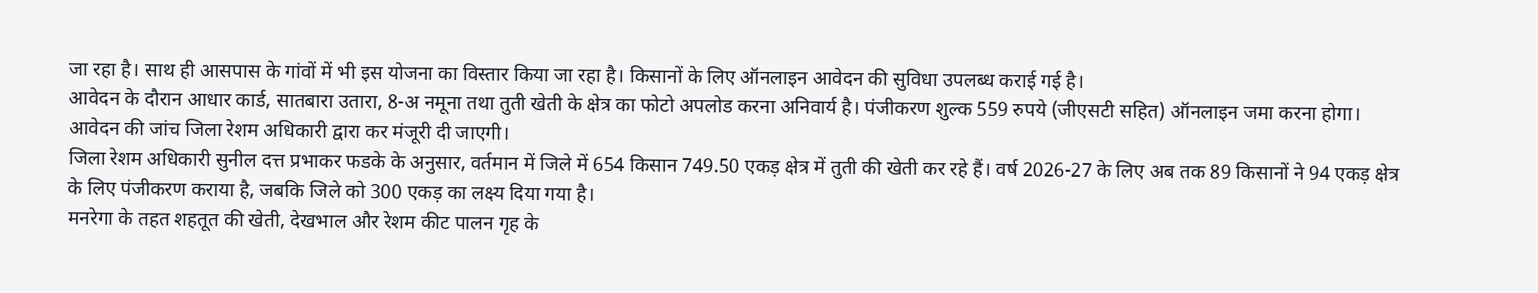जा रहा है। साथ ही आसपास के गांवों में भी इस योजना का विस्तार किया जा रहा है। किसानों के लिए ऑनलाइन आवेदन की सुविधा उपलब्ध कराई गई है।
आवेदन के दौरान आधार कार्ड, सातबारा उतारा, 8-अ नमूना तथा तुती खेती के क्षेत्र का फोटो अपलोड करना अनिवार्य है। पंजीकरण शुल्क 559 रुपये (जीएसटी सहित) ऑनलाइन जमा करना होगा। आवेदन की जांच जिला रेशम अधिकारी द्वारा कर मंजूरी दी जाएगी।
जिला रेशम अधिकारी सुनील दत्त प्रभाकर फडके के अनुसार, वर्तमान में जिले में 654 किसान 749.50 एकड़ क्षेत्र में तुती की खेती कर रहे हैं। वर्ष 2026-27 के लिए अब तक 89 किसानों ने 94 एकड़ क्षेत्र के लिए पंजीकरण कराया है, जबकि जिले को 300 एकड़ का लक्ष्य दिया गया है।
मनरेगा के तहत शहतूत की खेती, देखभाल और रेशम कीट पालन गृह के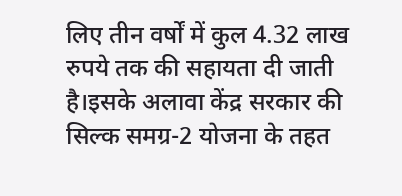लिए तीन वर्षों में कुल 4.32 लाख रुपये तक की सहायता दी जाती है।इसके अलावा केंद्र सरकार की सिल्क समग्र-2 योजना के तहत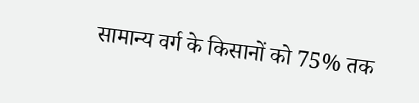सामान्य वर्ग के किसानों को 75% तक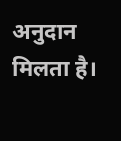अनुदान मिलता है।